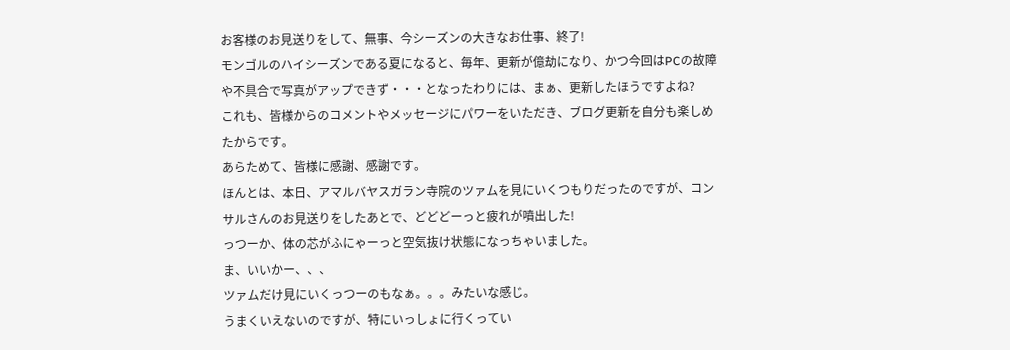お客様のお見送りをして、無事、今シーズンの大きなお仕事、終了!
モンゴルのハイシーズンである夏になると、毎年、更新が億劫になり、かつ今回はPCの故障や不具合で写真がアップできず・・・となったわりには、まぁ、更新したほうですよね?
これも、皆様からのコメントやメッセージにパワーをいただき、ブログ更新を自分も楽しめたからです。
あらためて、皆様に感謝、感謝です。
ほんとは、本日、アマルバヤスガラン寺院のツァムを見にいくつもりだったのですが、コンサルさんのお見送りをしたあとで、どどどーっと疲れが噴出した!
っつーか、体の芯がふにゃーっと空気抜け状態になっちゃいました。
ま、いいかー、、、
ツァムだけ見にいくっつーのもなぁ。。。みたいな感じ。
うまくいえないのですが、特にいっしょに行くってい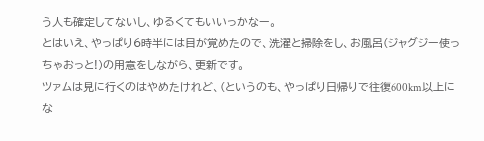う人も確定してないし、ゆるくてもいいっかなー。
とはいえ、やっぱり6時半には目が覚めたので、洗濯と掃除をし、お風呂(ジャグジー使っちゃおっと!)の用意をしながら、更新です。
ツァムは見に行くのはやめたけれど、(というのも、やっぱり日帰りで往復600km以上にな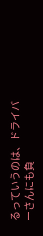るっていうのは、ドライバーさんにも負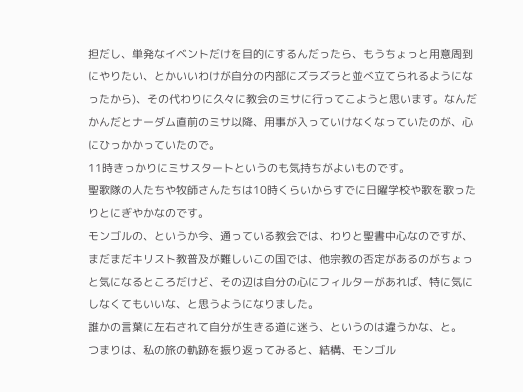担だし、単発なイベントだけを目的にするんだったら、もうちょっと用意周到にやりたい、とかいいわけが自分の内部にズラズラと並べ立てられるようになったから)、その代わりに久々に教会のミサに行ってこようと思います。なんだかんだとナーダム直前のミサ以降、用事が入っていけなくなっていたのが、心にひっかかっていたので。
11時きっかりにミサスタートというのも気持ちがよいものです。
聖歌隊の人たちや牧師さんたちは10時くらいからすでに日曜学校や歌を歌ったりとにぎやかなのです。
モンゴルの、というか今、通っている教会では、わりと聖書中心なのですが、まだまだキリスト教普及が難しいこの国では、他宗教の否定があるのがちょっと気になるところだけど、その辺は自分の心にフィルターがあれば、特に気にしなくてもいいな、と思うようになりました。
誰かの言葉に左右されて自分が生きる道に迷う、というのは違うかな、と。
つまりは、私の旅の軌跡を振り返ってみると、結構、モンゴル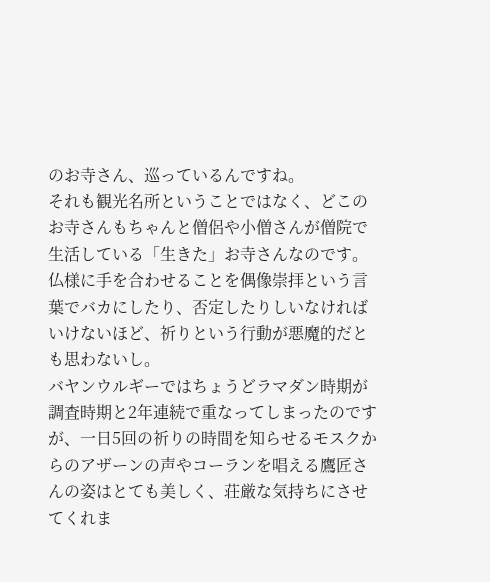のお寺さん、巡っているんですね。
それも観光名所ということではなく、どこのお寺さんもちゃんと僧侶や小僧さんが僧院で生活している「生きた」お寺さんなのです。仏様に手を合わせることを偶像崇拝という言葉でバカにしたり、否定したりしいなければいけないほど、祈りという行動が悪魔的だとも思わないし。
バヤンウルギーではちょうどラマダン時期が調査時期と2年連続で重なってしまったのですが、一日5回の祈りの時間を知らせるモスクからのアザーンの声やコーランを唱える鷹匠さんの姿はとても美しく、荘厳な気持ちにさせてくれま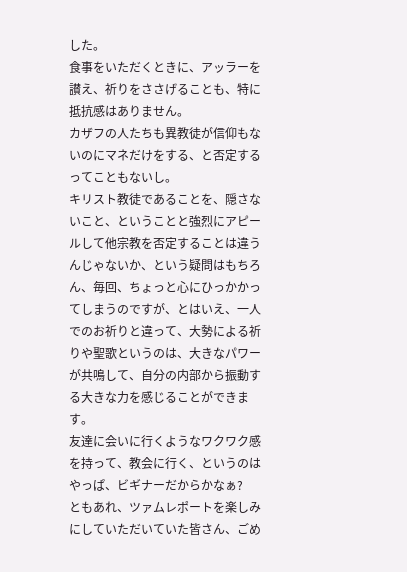した。
食事をいただくときに、アッラーを讃え、祈りをささげることも、特に抵抗感はありません。
カザフの人たちも異教徒が信仰もないのにマネだけをする、と否定するってこともないし。
キリスト教徒であることを、隠さないこと、ということと強烈にアピールして他宗教を否定することは違うんじゃないか、という疑問はもちろん、毎回、ちょっと心にひっかかってしまうのですが、とはいえ、一人でのお祈りと違って、大勢による祈りや聖歌というのは、大きなパワーが共鳴して、自分の内部から振動する大きな力を感じることができます。
友達に会いに行くようなワクワク感を持って、教会に行く、というのはやっぱ、ビギナーだからかなぁ?
ともあれ、ツァムレポートを楽しみにしていただいていた皆さん、ごめ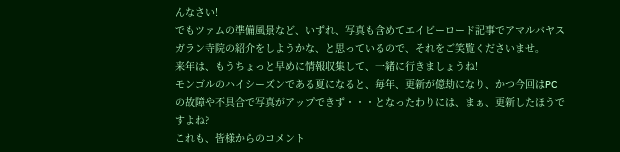んなさい!
でもツァムの準備風景など、いずれ、写真も含めてエイビーロード記事でアマルバヤスガラン寺院の紹介をしようかな、と思っているので、それをご笑覧くださいませ。
来年は、もうちょっと早めに情報収集して、一緒に行きましょうね!
モンゴルのハイシーズンである夏になると、毎年、更新が億劫になり、かつ今回はPCの故障や不具合で写真がアップできず・・・となったわりには、まぁ、更新したほうですよね?
これも、皆様からのコメント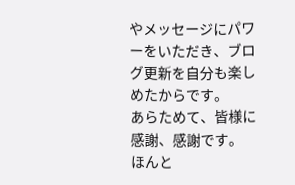やメッセージにパワーをいただき、ブログ更新を自分も楽しめたからです。
あらためて、皆様に感謝、感謝です。
ほんと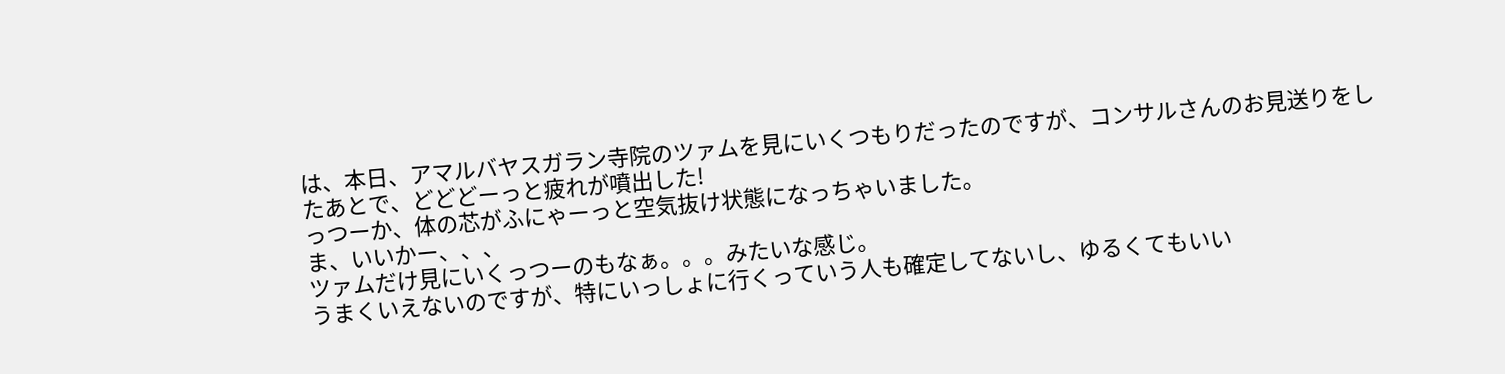は、本日、アマルバヤスガラン寺院のツァムを見にいくつもりだったのですが、コンサルさんのお見送りをしたあとで、どどどーっと疲れが噴出した!
っつーか、体の芯がふにゃーっと空気抜け状態になっちゃいました。
ま、いいかー、、、
ツァムだけ見にいくっつーのもなぁ。。。みたいな感じ。
うまくいえないのですが、特にいっしょに行くっていう人も確定してないし、ゆるくてもいい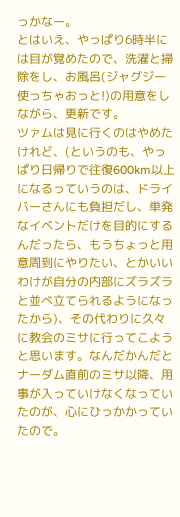っかなー。
とはいえ、やっぱり6時半には目が覚めたので、洗濯と掃除をし、お風呂(ジャグジー使っちゃおっと!)の用意をしながら、更新です。
ツァムは見に行くのはやめたけれど、(というのも、やっぱり日帰りで往復600km以上になるっていうのは、ドライバーさんにも負担だし、単発なイベントだけを目的にするんだったら、もうちょっと用意周到にやりたい、とかいいわけが自分の内部にズラズラと並べ立てられるようになったから)、その代わりに久々に教会のミサに行ってこようと思います。なんだかんだとナーダム直前のミサ以降、用事が入っていけなくなっていたのが、心にひっかかっていたので。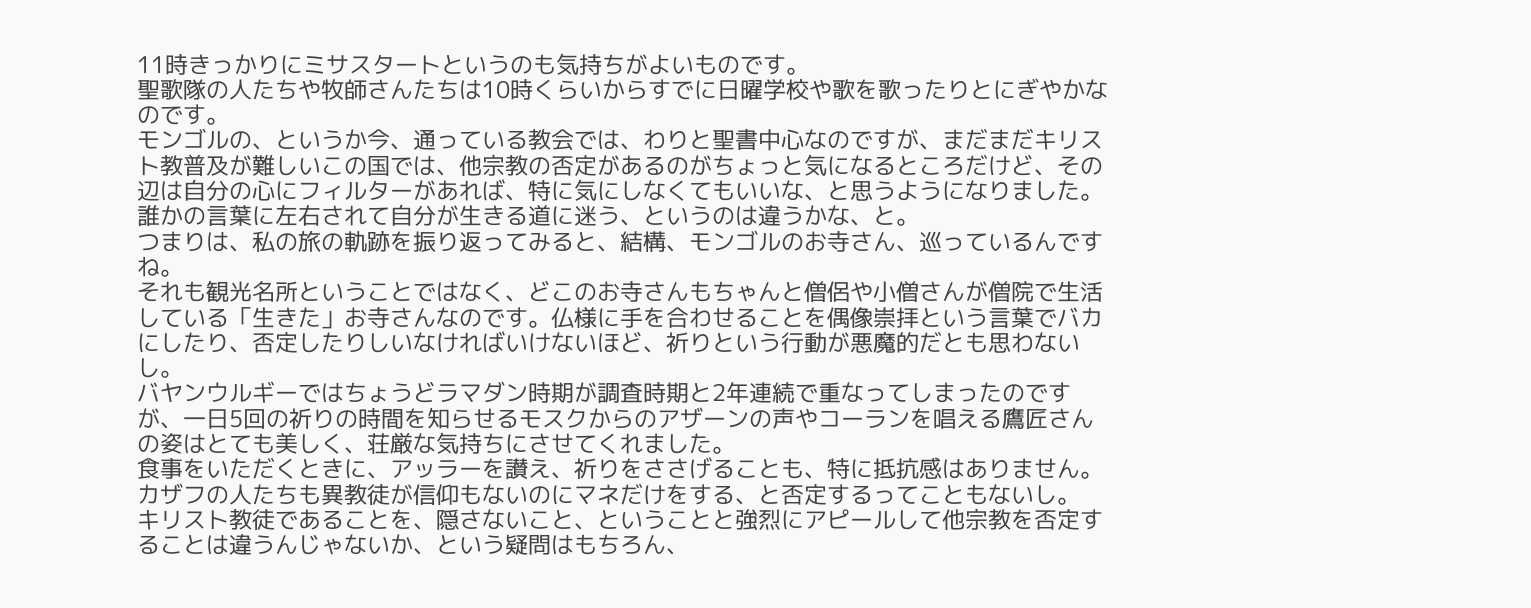11時きっかりにミサスタートというのも気持ちがよいものです。
聖歌隊の人たちや牧師さんたちは10時くらいからすでに日曜学校や歌を歌ったりとにぎやかなのです。
モンゴルの、というか今、通っている教会では、わりと聖書中心なのですが、まだまだキリスト教普及が難しいこの国では、他宗教の否定があるのがちょっと気になるところだけど、その辺は自分の心にフィルターがあれば、特に気にしなくてもいいな、と思うようになりました。
誰かの言葉に左右されて自分が生きる道に迷う、というのは違うかな、と。
つまりは、私の旅の軌跡を振り返ってみると、結構、モンゴルのお寺さん、巡っているんですね。
それも観光名所ということではなく、どこのお寺さんもちゃんと僧侶や小僧さんが僧院で生活している「生きた」お寺さんなのです。仏様に手を合わせることを偶像崇拝という言葉でバカにしたり、否定したりしいなければいけないほど、祈りという行動が悪魔的だとも思わないし。
バヤンウルギーではちょうどラマダン時期が調査時期と2年連続で重なってしまったのですが、一日5回の祈りの時間を知らせるモスクからのアザーンの声やコーランを唱える鷹匠さんの姿はとても美しく、荘厳な気持ちにさせてくれました。
食事をいただくときに、アッラーを讃え、祈りをささげることも、特に抵抗感はありません。
カザフの人たちも異教徒が信仰もないのにマネだけをする、と否定するってこともないし。
キリスト教徒であることを、隠さないこと、ということと強烈にアピールして他宗教を否定することは違うんじゃないか、という疑問はもちろん、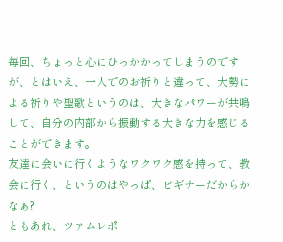毎回、ちょっと心にひっかかってしまうのですが、とはいえ、一人でのお祈りと違って、大勢による祈りや聖歌というのは、大きなパワーが共鳴して、自分の内部から振動する大きな力を感じることができます。
友達に会いに行くようなワクワク感を持って、教会に行く、というのはやっぱ、ビギナーだからかなぁ?
ともあれ、ツァムレポ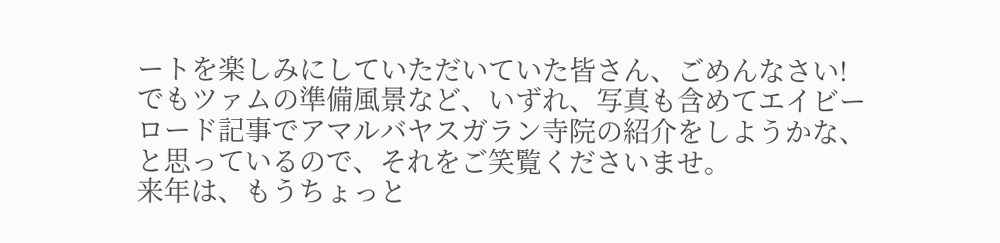ートを楽しみにしていただいていた皆さん、ごめんなさい!
でもツァムの準備風景など、いずれ、写真も含めてエイビーロード記事でアマルバヤスガラン寺院の紹介をしようかな、と思っているので、それをご笑覧くださいませ。
来年は、もうちょっと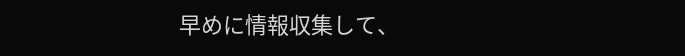早めに情報収集して、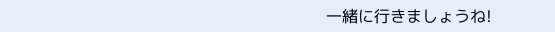一緒に行きましょうね!